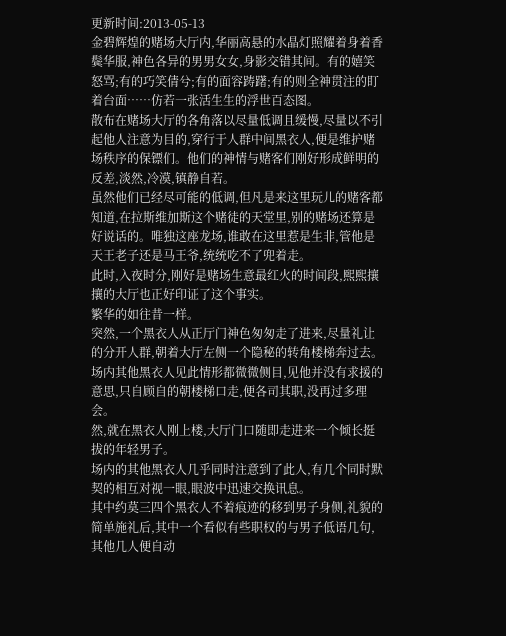更新时间:2013-05-13
金碧辉煌的赌场大厅内,华丽高悬的水晶灯照耀着身着香鬓华服,神色各异的男男女女,身影交错其间。有的嬉笑怒骂;有的巧笑倩兮;有的面容踌躇;有的则全神贯注的盯着台面……仿若一张活生生的浮世百态图。
散布在赌场大厅的各角落以尽量低调且缓慢,尽量以不引起他人注意为目的,穿行于人群中间黑衣人,便是维护赌场秩序的保镖们。他们的神情与赌客们刚好形成鲜明的反差,淡然,冷漠,镇静自若。
虽然他们已经尽可能的低调,但凡是来这里玩儿的赌客都知道,在拉斯维加斯这个赌徒的天堂里,别的赌场还算是好说话的。唯独这座龙场,谁敢在这里惹是生非,管他是天王老子还是马王爷,统统吃不了兜着走。
此时,入夜时分,刚好是赌场生意最红火的时间段,熙熙攘攘的大厅也正好印证了这个事实。
繁华的如往昔一样。
突然,一个黑衣人从正厅门神色匆匆走了进来,尽量礼让的分开人群,朝着大厅左侧一个隐秘的转角楼梯奔过去。
场内其他黑衣人见此情形都微微侧目,见他并没有求援的意思,只自顾自的朝楼梯口走,便各司其职,没再过多理会。
然,就在黑衣人刚上楼,大厅门口随即走进来一个倾长挺拔的年轻男子。
场内的其他黑衣人几乎同时注意到了此人,有几个同时默契的相互对视一眼,眼波中迅速交换讯息。
其中约莫三四个黑衣人不着痕迹的移到男子身侧,礼貌的简单施礼后,其中一个看似有些职权的与男子低语几句,其他几人便自动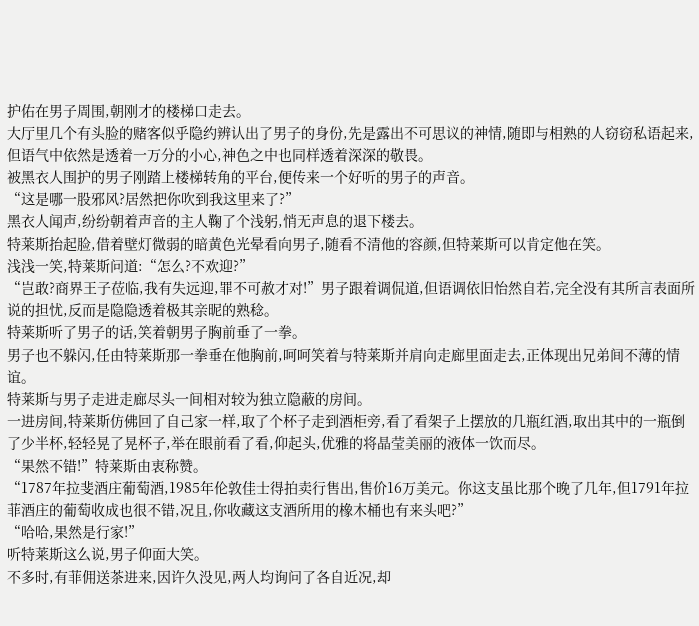护佑在男子周围,朝刚才的楼梯口走去。
大厅里几个有头脸的赌客似乎隐约辨认出了男子的身份,先是露出不可思议的神情,随即与相熟的人窃窃私语起来,但语气中依然是透着一万分的小心,神色之中也同样透着深深的敬畏。
被黑衣人围护的男子刚踏上楼梯转角的平台,便传来一个好听的男子的声音。
“这是哪一股邪风?居然把你吹到我这里来了?”
黑衣人闻声,纷纷朝着声音的主人鞠了个浅躬,悄无声息的退下楼去。
特莱斯抬起脸,借着壁灯微弱的暗黄色光晕看向男子,随看不清他的容颜,但特莱斯可以肯定他在笑。
浅浅一笑,特莱斯问道:“怎么?不欢迎?”
“岂敢?商界王子莅临,我有失远迎,罪不可赦才对!”男子跟着调侃道,但语调依旧怡然自若,完全没有其所言表面所说的担忧,反而是隐隐透着极其亲昵的熟稔。
特莱斯听了男子的话,笑着朝男子胸前垂了一拳。
男子也不躲闪,任由特莱斯那一拳垂在他胸前,呵呵笑着与特莱斯并肩向走廊里面走去,正体现出兄弟间不薄的情谊。
特莱斯与男子走进走廊尽头一间相对较为独立隐蔽的房间。
一进房间,特莱斯仿佛回了自己家一样,取了个杯子走到酒柜旁,看了看架子上摆放的几瓶红酒,取出其中的一瓶倒了少半杯,轻轻晃了晃杯子,举在眼前看了看,仰起头,优雅的将晶莹美丽的液体一饮而尽。
“果然不错!”特莱斯由衷称赞。
“1787年拉斐酒庄葡萄酒,1985年伦敦佳士得拍卖行售出,售价16万美元。你这支虽比那个晚了几年,但1791年拉菲酒庄的葡萄收成也很不错,况且,你收藏这支酒所用的橡木桶也有来头吧?”
“哈哈,果然是行家!”
听特莱斯这么说,男子仰面大笑。
不多时,有菲佣送茶进来,因许久没见,两人均询问了各自近况,却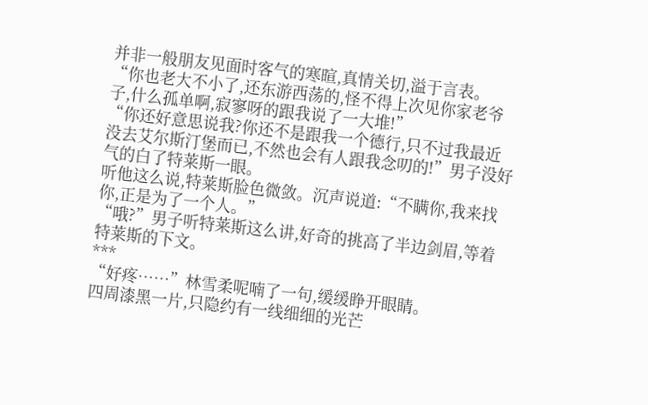并非一般朋友见面时客气的寒暄,真情关切,溢于言表。
“你也老大不小了,还东游西荡的,怪不得上次见你家老爷子,什么孤单啊,寂寥呀的跟我说了一大堆!”
“你还好意思说我?你还不是跟我一个德行,只不过我最近没去艾尔斯汀堡而已,不然也会有人跟我念叨的!”男子没好气的白了特莱斯一眼。
听他这么说,特莱斯脸色微敛。沉声说道:“不瞒你,我来找你,正是为了一个人。”
“哦?”男子听特莱斯这么讲,好奇的挑高了半边剑眉,等着特莱斯的下文。
***
“好疼……”林雪柔呢喃了一句,缓缓睁开眼睛。
四周漆黑一片,只隐约有一线细细的光芒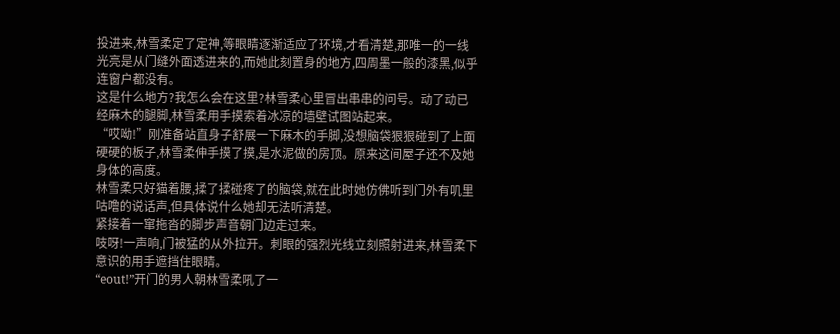投进来,林雪柔定了定神,等眼睛逐渐适应了环境,才看清楚,那唯一的一线光亮是从门缝外面透进来的,而她此刻置身的地方,四周墨一般的漆黑,似乎连窗户都没有。
这是什么地方?我怎么会在这里?林雪柔心里冒出串串的问号。动了动已经麻木的腿脚,林雪柔用手摸索着冰凉的墙壁试图站起来。
“哎呦!”刚准备站直身子舒展一下麻木的手脚,没想脑袋狠狠碰到了上面硬硬的板子,林雪柔伸手摸了摸,是水泥做的房顶。原来这间屋子还不及她身体的高度。
林雪柔只好猫着腰,揉了揉碰疼了的脑袋,就在此时她仿佛听到门外有叽里咕噜的说话声,但具体说什么她却无法听清楚。
紧接着一窜拖沓的脚步声音朝门边走过来。
吱呀!一声响,门被猛的从外拉开。刺眼的强烈光线立刻照射进来,林雪柔下意识的用手遮挡住眼睛。
“eout!”开门的男人朝林雪柔吼了一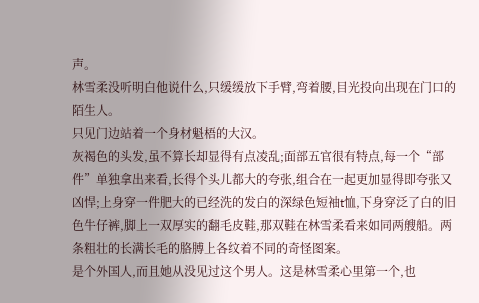声。
林雪柔没听明白他说什么,只缓缓放下手臂,弯着腰,目光投向出现在门口的陌生人。
只见门边站着一个身材魁梧的大汉。
灰褐色的头发,虽不算长却显得有点凌乱;面部五官很有特点,每一个“部件”单独拿出来看,长得个头儿都大的夸张,组合在一起更加显得即夸张又凶悍;上身穿一件肥大的已经洗的发白的深绿色短袖t恤,下身穿泛了白的旧色牛仔裤,脚上一双厚实的翻毛皮鞋,那双鞋在林雪柔看来如同两艘船。两条粗壮的长满长毛的胳膊上各纹着不同的奇怪图案。
是个外国人,而且她从没见过这个男人。这是林雪柔心里第一个,也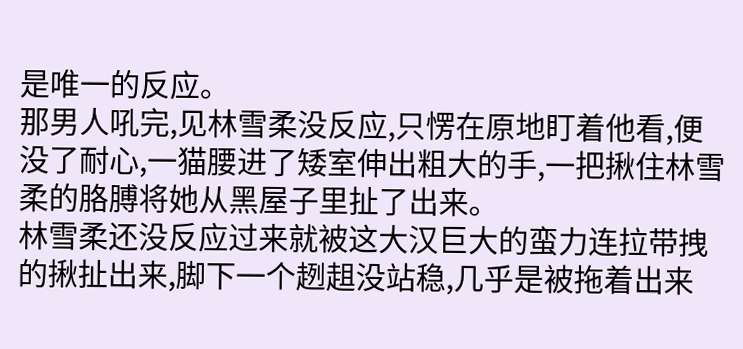是唯一的反应。
那男人吼完,见林雪柔没反应,只愣在原地盯着他看,便没了耐心,一猫腰进了矮室伸出粗大的手,一把揪住林雪柔的胳膊将她从黑屋子里扯了出来。
林雪柔还没反应过来就被这大汉巨大的蛮力连拉带拽的揪扯出来,脚下一个趔趄没站稳,几乎是被拖着出来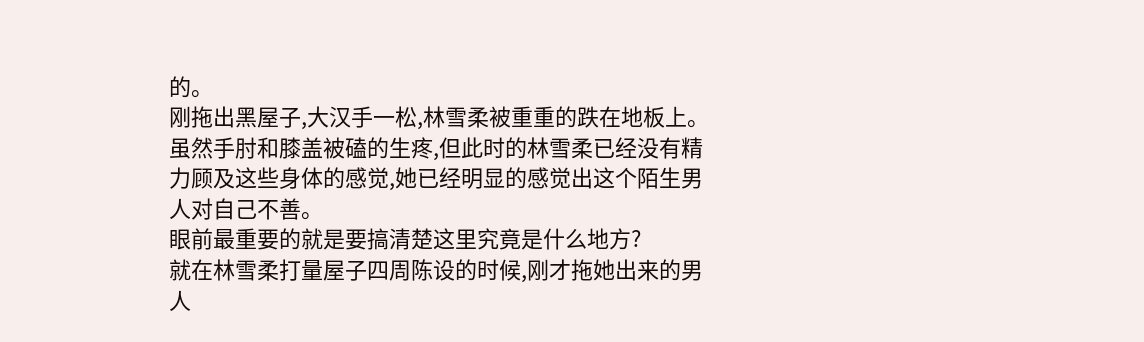的。
刚拖出黑屋子,大汉手一松,林雪柔被重重的跌在地板上。
虽然手肘和膝盖被磕的生疼,但此时的林雪柔已经没有精力顾及这些身体的感觉,她已经明显的感觉出这个陌生男人对自己不善。
眼前最重要的就是要搞清楚这里究竟是什么地方?
就在林雪柔打量屋子四周陈设的时候,刚才拖她出来的男人